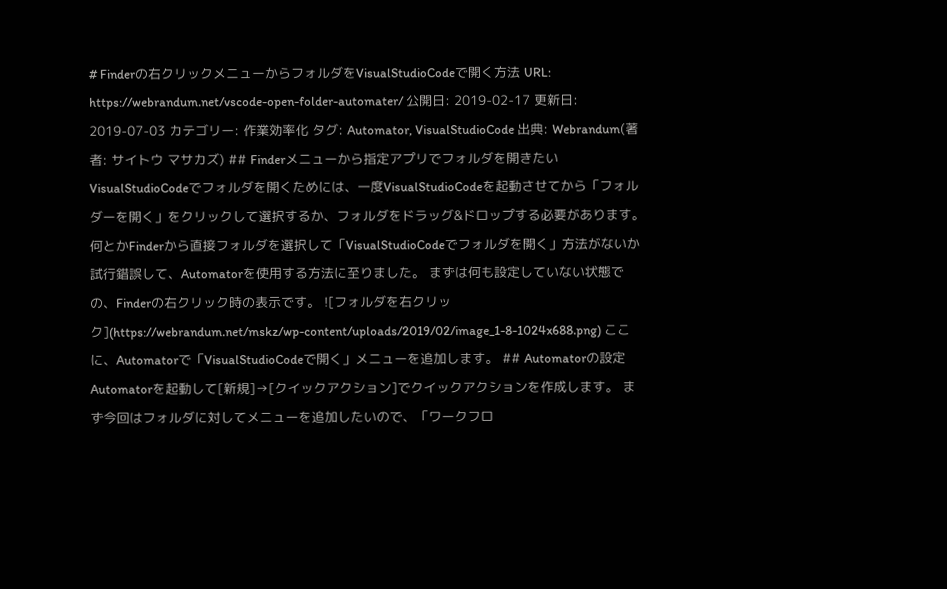# Finderの右クリックメニューからフォルダをVisualStudioCodeで開く方法 URL: https://webrandum.net/vscode-open-folder-automater/ 公開日: 2019-02-17 更新日: 2019-07-03 カテゴリー: 作業効率化 タグ: Automator, VisualStudioCode 出典: Webrandum(著者: サイトウ マサカズ) ## Finderメニューから指定アプリでフォルダを開きたい VisualStudioCodeでフォルダを開くためには、一度VisualStudioCodeを起動させてから「フォルダーを開く」をクリックして選択するか、フォルダをドラッグ&ドロップする必要があります。 何とかFinderから直接フォルダを選択して「VisualStudioCodeでフォルダを開く」方法がないか試行錯誤して、Automatorを使用する方法に至りました。 まずは何も設定していない状態での、Finderの右クリック時の表示です。 ![フォルダを右クリック](https://webrandum.net/mskz/wp-content/uploads/2019/02/image_1-8-1024x688.png) ここに、Automatorで「VisualStudioCodeで開く」メニューを追加します。 ## Automatorの設定 Automatorを起動して[新規]→[クイックアクション]でクイックアクションを作成します。 まず今回はフォルダに対してメニューを追加したいので、「ワークフロ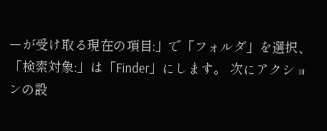ーが受け取る現在の項目:」で「フォルダ」を選択、「検索対象:」は「Finder」にします。 次にアクションの設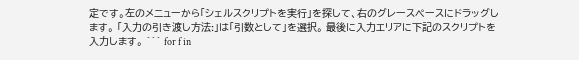定です。左のメニューから「シェルスクリプトを実行」を探して、右のグレースペースにドラッグします。 「入力の引き渡し方法:」は「引数として」を選択。 最後に入力エリアに下記のスクリプトを入力します。 ``` for f in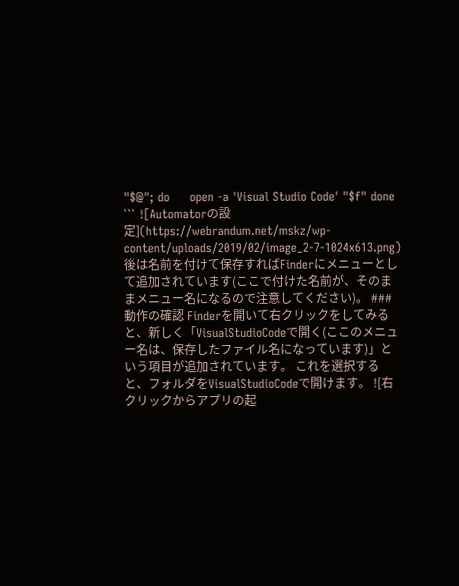"$@"; do     open -a 'Visual Studio Code' "$f" done ``` ![Automatorの設定](https://webrandum.net/mskz/wp-content/uploads/2019/02/image_2-7-1024x613.png) 後は名前を付けて保存すればFinderにメニューとして追加されています(ここで付けた名前が、そのままメニュー名になるので注意してください)。 ### 動作の確認 Finderを開いて右クリックをしてみると、新しく「VisualStudioCodeで開く(ここのメニュー名は、保存したファイル名になっています)」という項目が追加されています。 これを選択すると、フォルダをVisualStudioCodeで開けます。 ![右クリックからアプリの起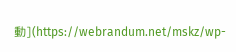動](https://webrandum.net/mskz/wp-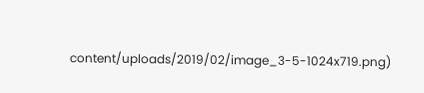content/uploads/2019/02/image_3-5-1024x719.png)